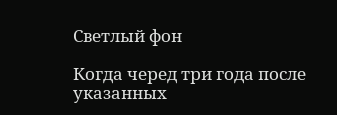Светлый фон

Когда черед три года после указанных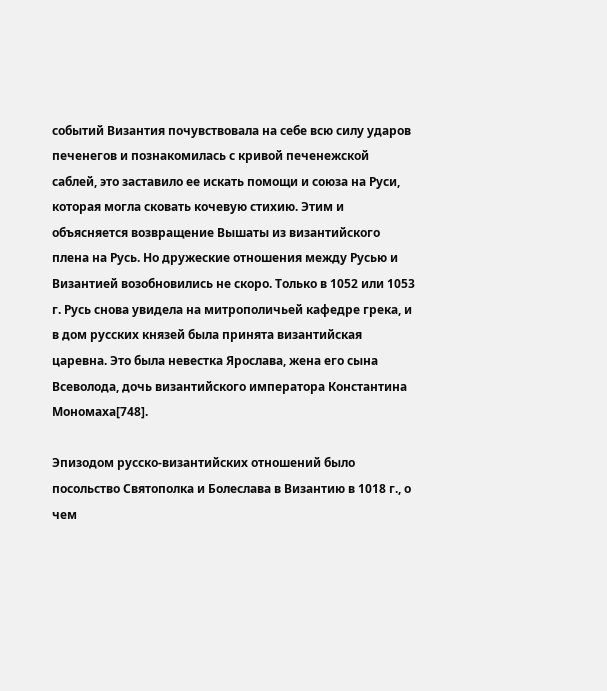событий Византия почувствовала на себе всю силу ударов печенегов и познакомилась с кривой печенежской саблей, это заставило ее искать помощи и союза на Руси, которая могла сковать кочевую стихию. Этим и объясняется возвращение Вышаты из византийского плена на Русь. Но дружеские отношения между Русью и Византией возобновились не скоро. Только в 1052 или 1053 г. Русь снова увидела на митрополичьей кафедре грека, и в дом русских князей была принята византийская царевна. Это была невестка Ярослава, жена его сына Всеволода, дочь византийского императора Константина Мономаха[748].

Эпизодом русско-византийских отношений было посольство Святополка и Болеслава в Византию в 1018 г., о чем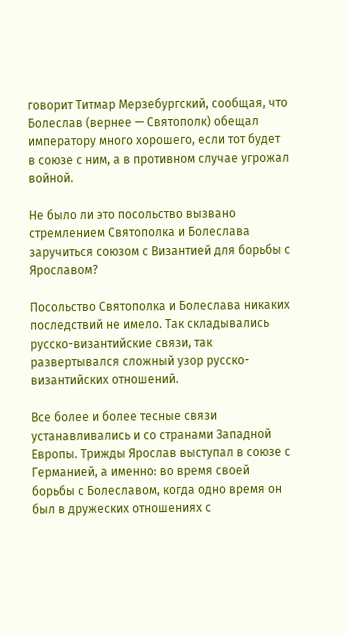говорит Титмар Мерзебургский, сообщая, что Болеслав (вернее — Святополк) обещал императору много хорошего, если тот будет в союзе с ним, а в противном случае угрожал войной.

Не было ли это посольство вызвано стремлением Святополка и Болеслава заручиться союзом с Византией для борьбы с Ярославом?

Посольство Святополка и Болеслава никаких последствий не имело. Так складывались русско-византийские связи, так развертывался сложный узор русско-византийских отношений.

Все более и более тесные связи устанавливались и со странами Западной Европы. Трижды Ярослав выступал в союзе с Германией, а именно: во время своей борьбы с Болеславом, когда одно время он был в дружеских отношениях с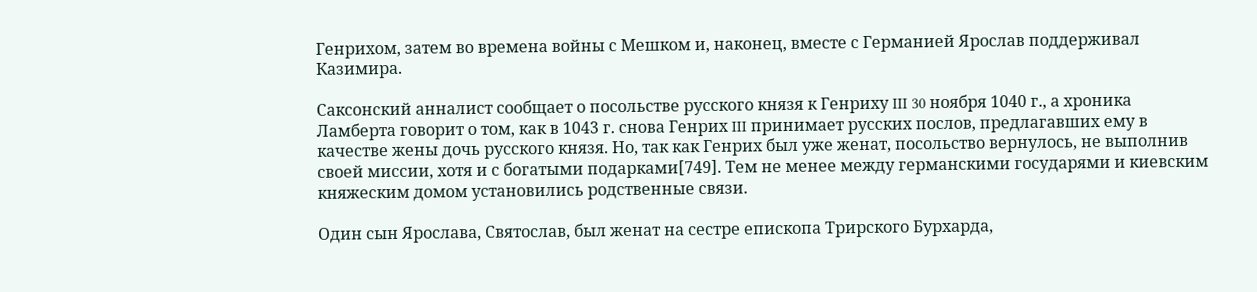Генрихом, затем во времена войны с Мешком и, наконец, вместе с Германией Ярослав поддерживал Казимира.

Саксонский анналист сообщает о посольстве русского князя к Генриху III 30 ноября 1040 г., а хроника Ламберта говорит о том, как в 1043 г. снова Генрих III принимает русских послов, предлагавших ему в качестве жены дочь русского князя. Но, так как Генрих был уже женат, посольство вернулось, не выполнив своей миссии, хотя и с богатыми подарками[749]. Тем не менее между германскими государями и киевским княжеским домом установились родственные связи.

Один сын Ярослава, Святослав, был женат на сестре епископа Трирского Бурхарда,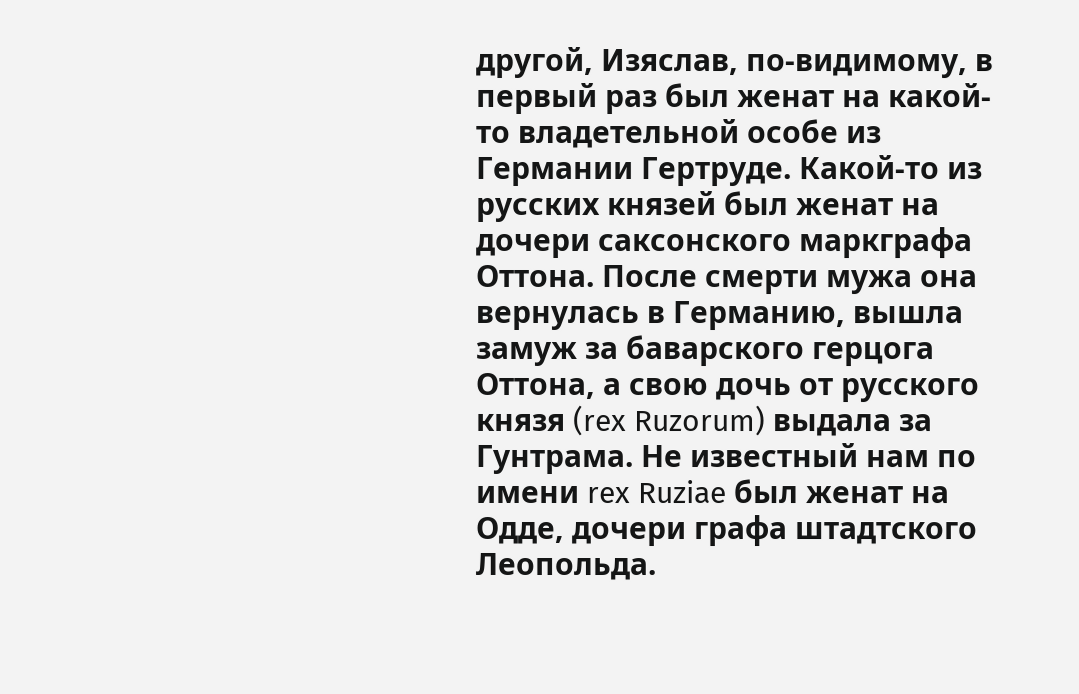другой, Изяслав, по-видимому, в первый раз был женат на какой-то владетельной особе из Германии Гертруде. Какой-то из русских князей был женат на дочери саксонского маркграфа Оттона. После смерти мужа она вернулась в Германию, вышла замуж за баварского герцога Оттона, а свою дочь от русского князя (rex Ruzorum) выдала за Гунтрама. Не известный нам по имени rex Ruziae был женат на Одде, дочери графа штадтского Леопольда.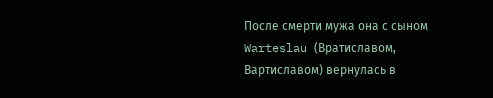После смерти мужа она с сыном Warteslau (Вратиславом, Вартиславом) вернулась в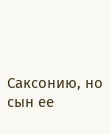Саксонию, но сын ее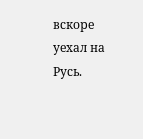вскоре уехал на Русь.